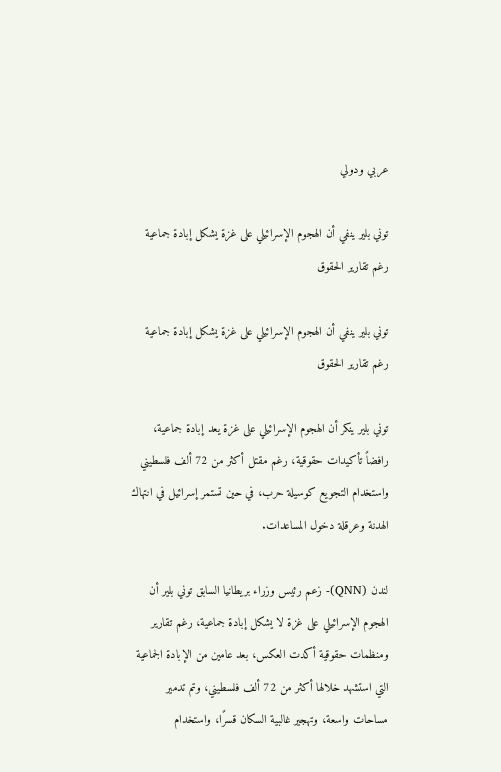عربي ودولي

توني بلير ينفي أن الهجوم الإسرائيلي على غزة يشكل إبادة جماعية رغم تقارير الحقوق

توني بلير ينفي أن الهجوم الإسرائيلي على غزة يشكل إبادة جماعية رغم تقارير الحقوق

توني بلير ينكر أن الهجوم الإسرائيلي على غزة يعد إبادة جماعية، رافضاً تأكيدات حقوقية، رغم مقتل أكثر من 72 ألف فلسطيني واستخدام التجويع كوسيلة حرب، في حين تستمر إسرائيل في انتهاك الهدنة وعرقلة دخول المساعدات.

لندن (QNN)- زعم رئيس وزراء بريطانيا السابق توني بلير أن الهجوم الإسرائيلي على غزة لا يشكل إبادة جماعية، رغم تقارير ومنظمات حقوقية أكدت العكس، بعد عامين من الإبادة الجماعية التي استشهد خلالها أكثر من 72 ألف فلسطيني، وتم تدمير مساحات واسعة، وتهجير غالبية السكان قسرًا، واستخدام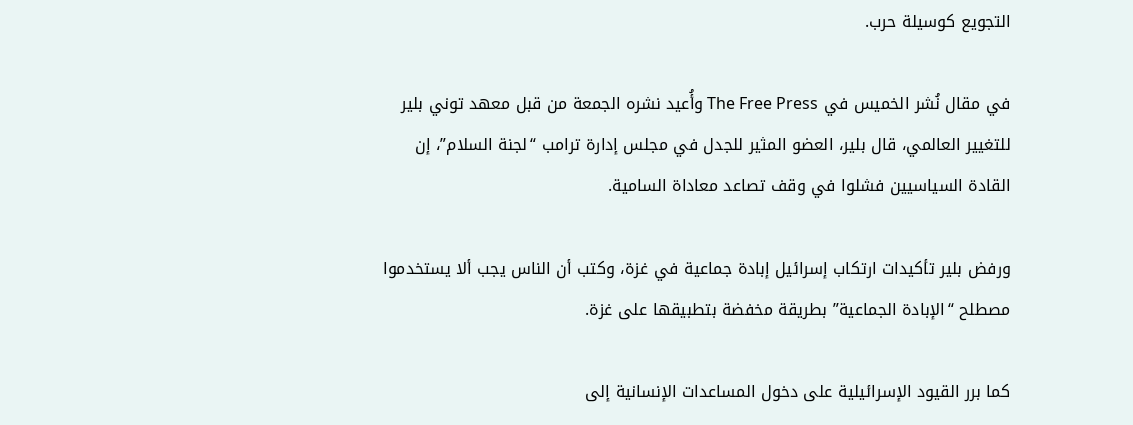التجويع كوسيلة حرب.

في مقال نُشر الخميس في The Free Press وأُعيد نشره الجمعة من قبل معهد توني بلير للتغيير العالمي، قال بلير، العضو المثير للجدل في مجلس إدارة ترامب “لجنة السلام”، إن القادة السياسيين فشلوا في وقف تصاعد معاداة السامية.

ورفض بلير تأكيدات ارتكاب إسرائيل إبادة جماعية في غزة، وكتب أن الناس يجب ألا يستخدموا مصطلح “الإبادة الجماعية” بطريقة مخفضة بتطبيقها على غزة.

كما برر القيود الإسرائيلية على دخول المساعدات الإنسانية إلى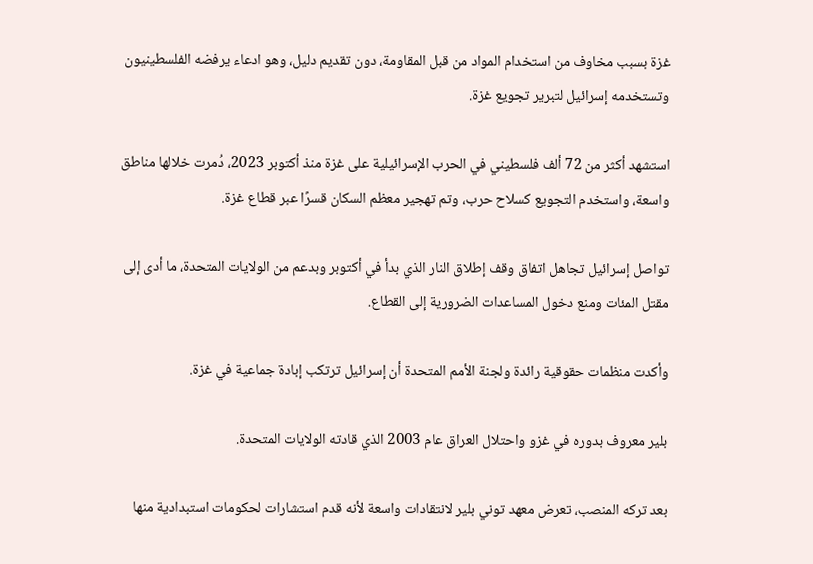غزة بسبب مخاوف من استخدام المواد من قبل المقاومة، دون تقديم دليل، وهو ادعاء يرفضه الفلسطينيون وتستخدمه إسرائيل لتبرير تجويع غزة.

استشهد أكثر من 72 ألف فلسطيني في الحرب الإسرائيلية على غزة منذ أكتوبر 2023، دُمرت خلالها مناطق واسعة، واستخدم التجويع كسلاح حرب، وتم تهجير معظم السكان قسرًا عبر قطاع غزة.

تواصل إسرائيل تجاهل اتفاق وقف إطلاق النار الذي بدأ في أكتوبر وبدعم من الولايات المتحدة، ما أدى إلى مقتل المئات ومنع دخول المساعدات الضرورية إلى القطاع.

وأكدت منظمات حقوقية رائدة ولجنة الأمم المتحدة أن إسرائيل ترتكب إبادة جماعية في غزة.

بلير معروف بدوره في غزو واحتلال العراق عام 2003 الذي قادته الولايات المتحدة.

بعد تركه المنصب، تعرض معهد توني بلير لانتقادات واسعة لأنه قدم استشارات لحكومات استبدادية منها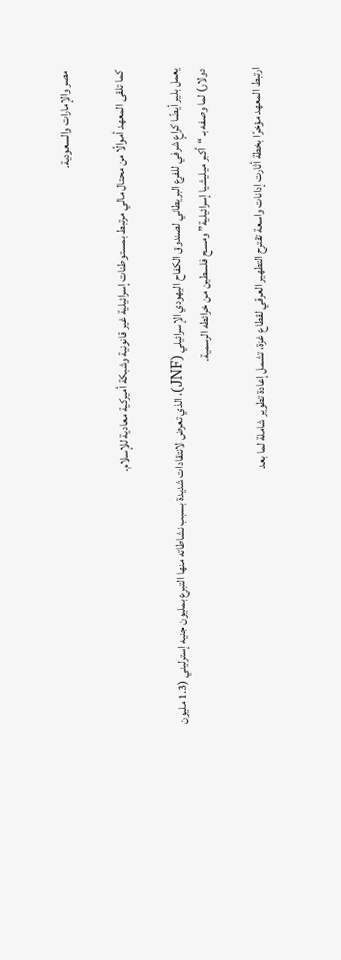مصر والإمارات والسعودية.

كما تلقى المعهد أموالًا من محتال مالي مرتبط بمستوطنات إسرائيلية غير قانونية وشبكة أميركية معادية للإسلام.

يعمل بلير أيضًا كراعٍ شرفي للفرع البريطاني لصندوق الكفاح اليهودي الإسرائيلي (JNF)، الذي تعرض لانتقادات شديدة بسبب نشاطاته منها التبرع بمليون جنيه إسترليني (1.3 مليون دولار) لما وصفه بـ “أكبر ميليشيا إسرائيلية” ومسح فلسطين من خرائطه الرسمية.

ارتبط المعهد مؤخرًا بخطة أثارت إدانات واسعة تقترح التطهير العرقي لقطاع غزة، تشمل إعادة تطوير شاملة لما بعد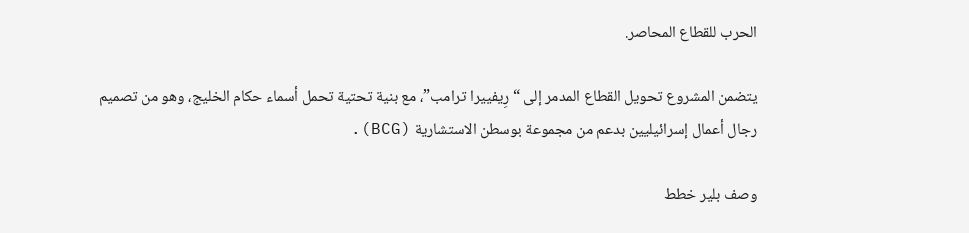الحرب للقطاع المحاصر.

يتضمن المشروع تحويل القطاع المدمر إلى “رِيفييرا ترامب”، مع بنية تحتية تحمل أسماء حكام الخليج، وهو من تصميم رجال أعمال إسرائيليين بدعم من مجموعة بوسطن الاستشارية (BCG).

وصف بلير خطط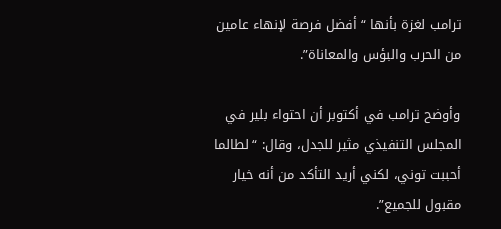ترامب لغزة بأنها “أفضل فرصة لإنهاء عامين من الحرب والبؤس والمعاناة”.

وأوضح ترامب في أكتوبر أن احتواء بلير في المجلس التنفيذي مثير للجدل، وقال: “لطالما أحببت توني، لكني أريد التأكد من أنه خيار مقبول للجميع”.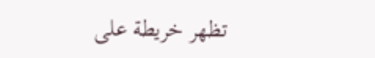تظهر خريطة على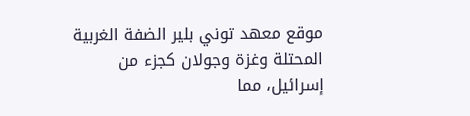موقع معهد توني بلير الضفة الغربية المحتلة وغزة وجولان كجزء من إسرائيل، مما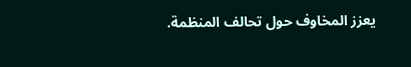يعزز المخاوف حول تحالف المنظمة.